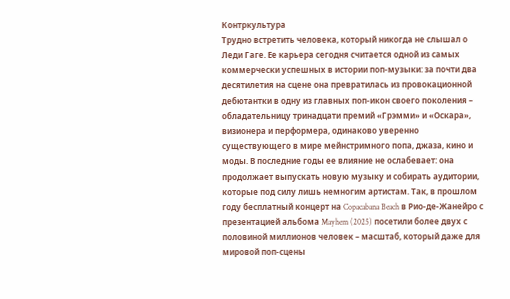Контркультура
Трудно встретить человека, который никогда не слышал о Леди Гаге. Еe карьера сегодня считается одной из самых коммерчески успешных в истории поп-музыки: за почти два десятилетия на сцене она превратилась из провокационной дебютантки в одну из главных поп-икон своего поколения – обладательницу тринадцати премий «Грэмми» и «Оскара», визионера и перформера, одинаково уверенно существующего в мире мейнстримного попа, джаза, кино и моды. В последние годы ее влияние не ослабевает: она продолжает выпускать новую музыку и собирать аудитории, которые под силу лишь немногим артистам. Так, в прошлом году бесплатный концерт на Copacabana Beach в Рио-де-Жанейро с презентацией альбома Mayhem (2025) посетили более двух с половиной миллионов человек – масштаб, который даже для мировой поп-сцены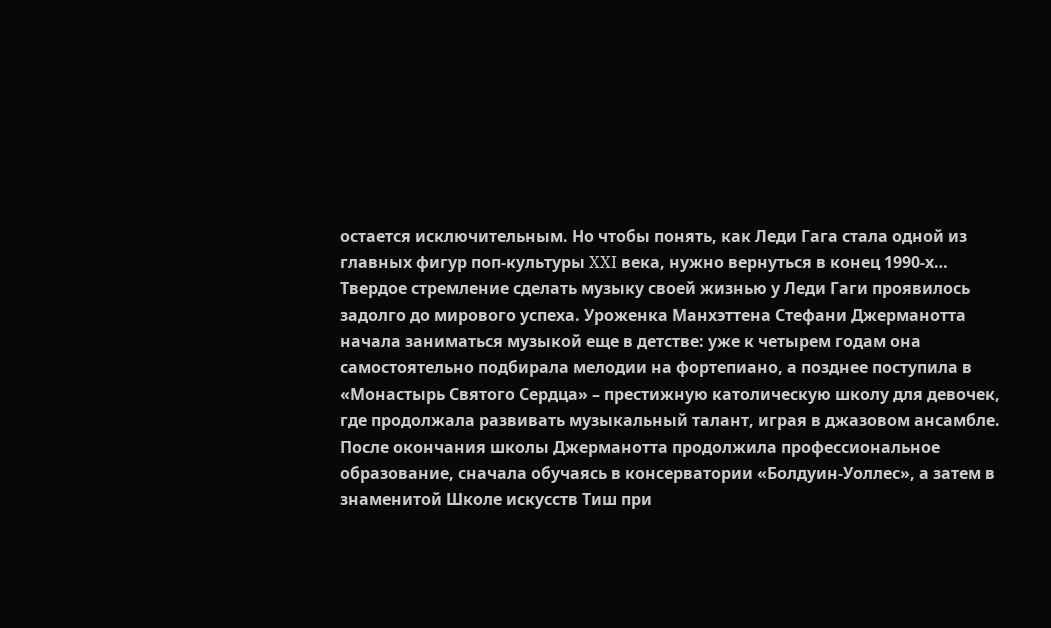остается исключительным. Но чтобы понять, как Леди Гага стала одной из главных фигур поп-культуры XXI века, нужно вернуться в конец 1990-х…
Твердое стремление сделать музыку своей жизнью у Леди Гаги проявилось задолго до мирового успеха. Уроженка Манхэттена Стефани Джерманотта начала заниматься музыкой еще в детстве: уже к четырем годам она самостоятельно подбирала мелодии на фортепиано, а позднее поступила в «Монастырь Святого Сердца» – престижную католическую школу для девочек, где продолжала развивать музыкальный талант, играя в джазовом ансамбле. После окончания школы Джерманотта продолжила профессиональное образование, сначала обучаясь в консерватории «Болдуин-Уоллес», а затем в знаменитой Школе искусств Тиш при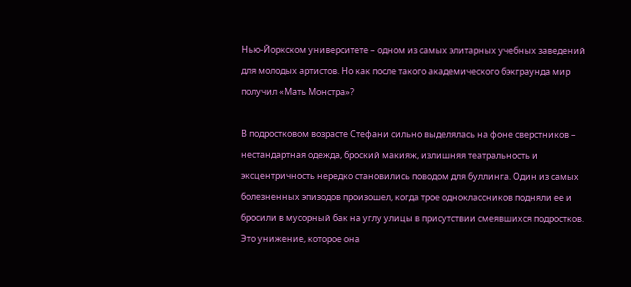Нью-Йоркском университете – одном из самых элитарных учебных заведений для молодых артистов. Но как после такого академического бэкграунда мир получил «Мать Монстра»?

В подростковом возрасте Стефани сильно выделялась на фоне сверстников – нестандартная одежда, броский макияж, излишняя театральность и эксцентричность нередко становились поводом для буллинга. Один из самых болезненных эпизодов произошел, когда трое одноклассников подняли ее и бросили в мусорный бак на углу улицы в присутствии смеявшихся подростков. Это унижение, которое она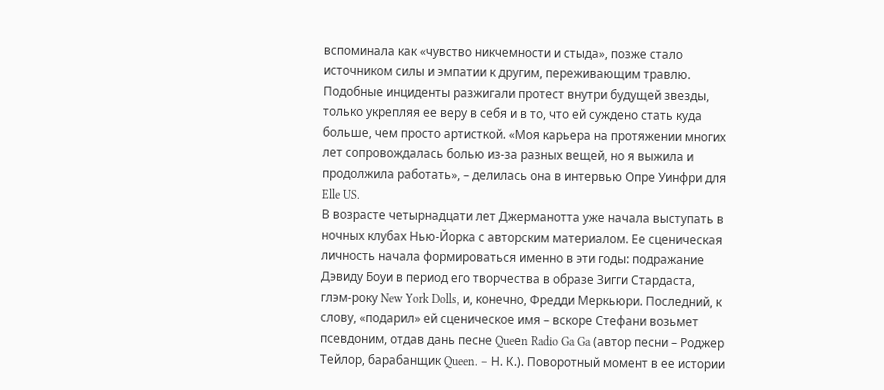вспоминала как «чувство никчемности и стыда», позже стало источником силы и эмпатии к другим, переживающим травлю. Подобные инциденты разжигали протест внутри будущей звезды, только укрепляя ее веру в себя и в то, что ей суждено стать куда больше, чем просто артисткой. «Моя карьера на протяжении многих лет сопровождалась болью из-за разных вещей, но я выжила и продолжила работать», – делилась она в интервью Опре Уинфри для Elle US.
В возрасте четырнадцати лет Джерманотта уже начала выступать в ночных клубах Нью-Йорка с авторским материалом. Ее сценическая личность начала формироваться именно в эти годы: подражание Дэвиду Боуи в период его творчества в образе Зигги Стардаста, глэм-року New York Dolls, и, конечно, Фредди Меркьюри. Последний, к слову, «подарил» ей сценическое имя – вскоре Стефани возьмет псевдоним, отдав дань песне Queеn Radio Ga Ga (автор песни – Роджер Тейлор, барабанщик Queen. – Н. К.). Поворотный момент в ее истории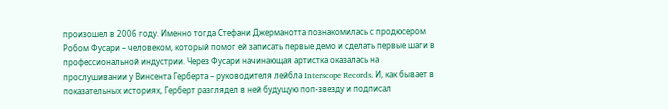произошел в 2006 году. Именно тогда Стефани Джерманотта познакомилась с продюсером Робом Фусари – человеком, который помог ей записать первые демо и сделать первые шаги в профессиональной индустрии. Через Фусари начинающая артистка оказалась на прослушивании у Винсента Герберта – руководителя лейбла Interscope Records. И, как бывает в показательных историях, Герберт разглядел в ней будущую поп-звезду и подписал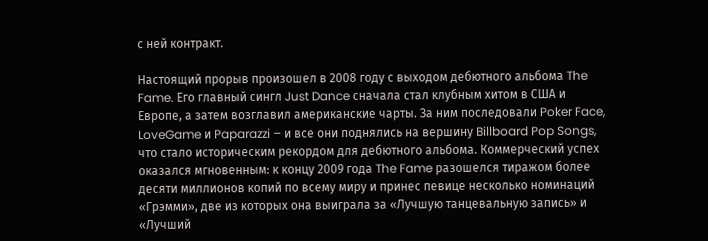с ней контракт.

Настоящий прорыв произошел в 2008 году с выходом дебютного альбома The Fame. Его главный сингл Just Dance сначала стал клубным хитом в США и Европе, а затем возглавил американские чарты. За ним последовали Poker Face, LoveGame и Paparazzi – и все они поднялись на вершину Billboard Pop Songs, что стало историческим рекордом для дебютного альбома. Коммерческий успех оказался мгновенным: к концу 2009 года The Fame разошелся тиражом более десяти миллионов копий по всему миру и принес певице несколько номинаций «Грэмми», две из которых она выиграла за «Лучшую танцевальную запись» и «Лучший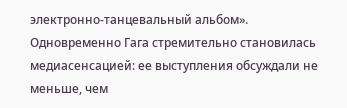электронно‑танцевальный альбом». Одновременно Гага стремительно становилась медиасенсацией: ее выступления обсуждали не меньше, чем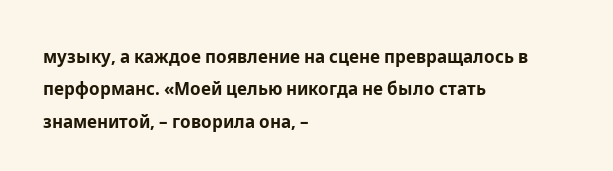музыку, а каждое появление на сцене превращалось в перформанс. «Моей целью никогда не было стать знаменитой, – говорила она, –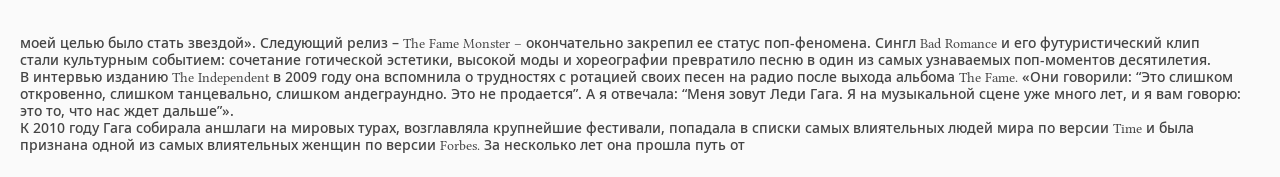моей целью было стать звездой». Следующий релиз – The Fame Monster – окончательно закрепил ее статус поп‑феномена. Сингл Bad Romance и его футуристический клип стали культурным событием: сочетание готической эстетики, высокой моды и хореографии превратило песню в один из самых узнаваемых поп‑моментов десятилетия.
В интервью изданию The Independent в 2009 году она вспомнила о трудностях с ротацией своих песен на радио после выхода альбома The Fame. «Они говорили: “Это слишком откровенно, слишком танцевально, слишком андеграундно. Это не продается”. А я отвечала: “Меня зовут Леди Гага. Я на музыкальной сцене уже много лет, и я вам говорю: это то, что нас ждет дальше”».
К 2010 году Гага собирала аншлаги на мировых турах, возглавляла крупнейшие фестивали, попадала в списки самых влиятельных людей мира по версии Time и была признана одной из самых влиятельных женщин по версии Forbes. За несколько лет она прошла путь от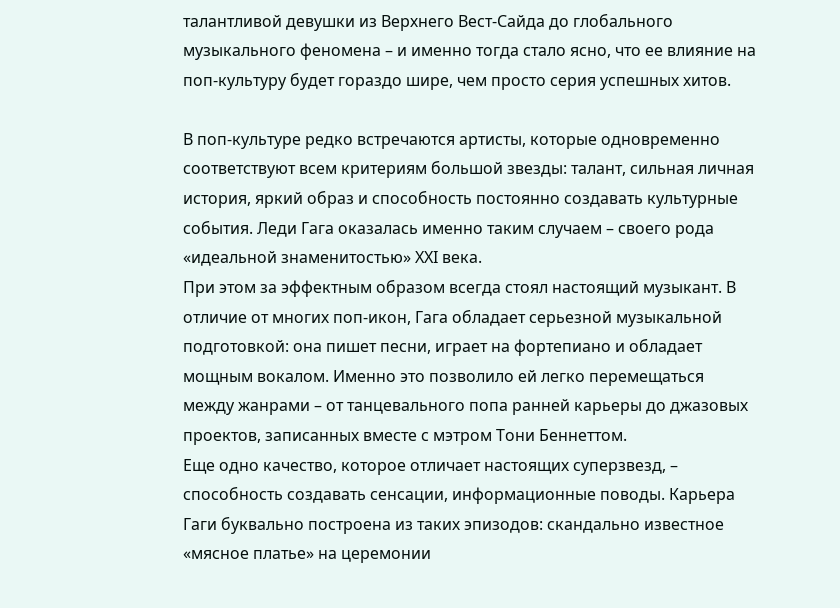талантливой девушки из Верхнего Вест-Сайда до глобального музыкального феномена – и именно тогда стало ясно, что ее влияние на поп‑культуру будет гораздо шире, чем просто серия успешных хитов.

В поп-культуре редко встречаются артисты, которые одновременно соответствуют всем критериям большой звезды: талант, сильная личная история, яркий образ и способность постоянно создавать культурные события. Леди Гага оказалась именно таким случаем – своего рода «идеальной знаменитостью» XXI века.
При этом за эффектным образом всегда стоял настоящий музыкант. В отличие от многих поп-икон, Гага обладает серьезной музыкальной подготовкой: она пишет песни, играет на фортепиано и обладает мощным вокалом. Именно это позволило ей легко перемещаться между жанрами – от танцевального попа ранней карьеры до джазовых проектов, записанных вместе с мэтром Тони Беннеттом.
Еще одно качество, которое отличает настоящих суперзвезд, – способность создавать сенсации, информационные поводы. Карьера Гаги буквально построена из таких эпизодов: скандально известное «мясное платье» на церемонии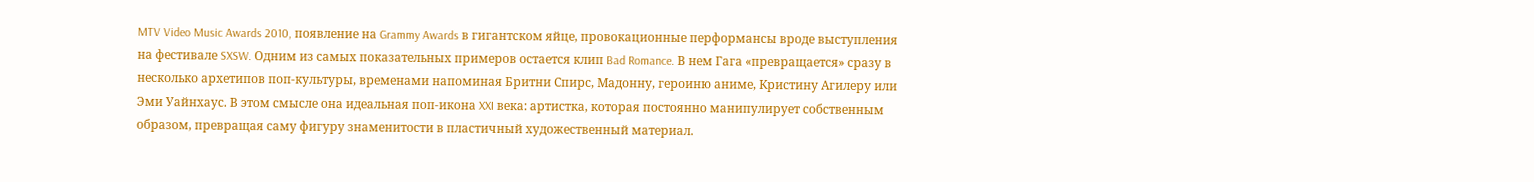MTV Video Music Awards 2010, появление на Grammy Awards в гигантском яйце, провокационные перформансы вроде выступления на фестивале SXSW. Одним из самых показательных примеров остается клип Bad Romance. В нем Гага «превращается» сразу в несколько архетипов поп-культуры, временами напоминая Бритни Спирс, Мадонну, героиню аниме, Кристину Агилеру или Эми Уайнхаус. В этом смысле она идеальная поп-икона XXI века: артистка, которая постоянно манипулирует собственным образом, превращая саму фигуру знаменитости в пластичный художественный материал.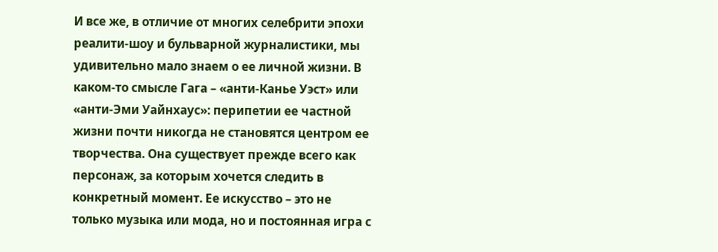И все же, в отличие от многих селебрити эпохи реалити-шоу и бульварной журналистики, мы удивительно мало знаем о ее личной жизни. В каком-то смысле Гага – «анти-Канье Уэст» или «анти-Эми Уайнхаус»: перипетии ее частной жизни почти никогда не становятся центром ее творчества. Она существует прежде всего как персонаж, за которым хочется следить в конкретный момент. Ее искусство – это не только музыка или мода, но и постоянная игра с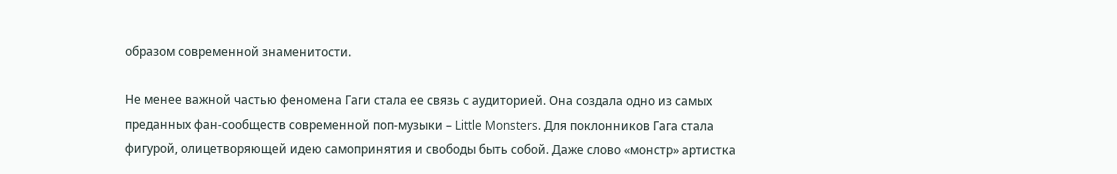образом современной знаменитости.

Не менее важной частью феномена Гаги стала ее связь с аудиторией. Она создала одно из самых преданных фан-сообществ современной поп-музыки – Little Monsters. Для поклонников Гага стала фигурой, олицетворяющей идею самопринятия и свободы быть собой. Даже слово «монстр» артистка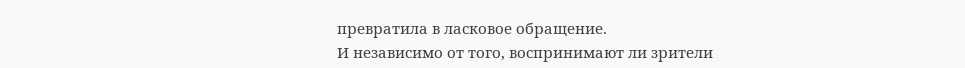превратила в ласковое обращение.
И независимо от того, воспринимают ли зрители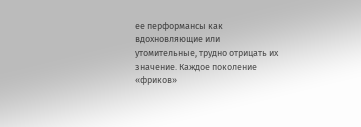ее перформансы как вдохновляющие или утомительные, трудно отрицать их значение. Каждое поколение «фриков»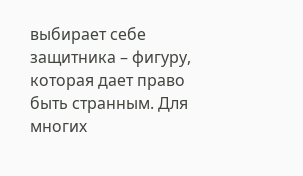выбирает себе защитника – фигуру, которая дает право быть странным. Для многих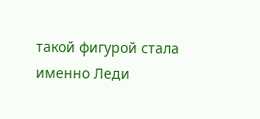такой фигурой стала именно Леди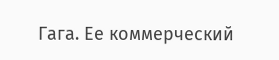Гага. Ее коммерческий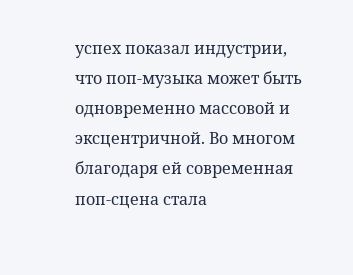успех показал индустрии, что поп-музыка может быть одновременно массовой и эксцентричной. Во многом благодаря ей современная поп-сцена стала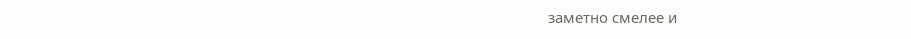заметно смелее и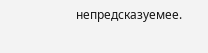непредсказуемее.